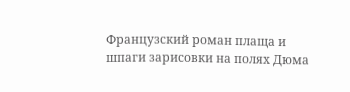Французский роман плаща и шпаги зарисовки на полях Дюма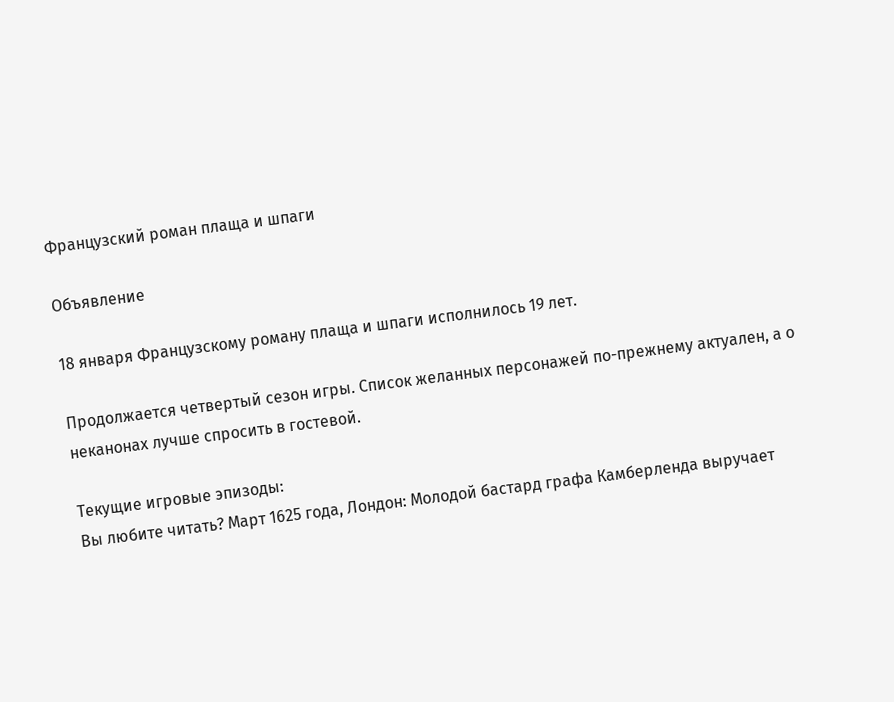Французский роман плаща и шпаги

Объявление

18 января Французскому роману плаща и шпаги исполнилось 19 лет.

Продолжается четвертый сезон игры. Список желанных персонажей по-прежнему актуален, а о неканонах лучше спросить в гостевой.

Текущие игровые эпизоды:
Вы любите читать? Март 1625 года, Лондон: Молодой бастард графа Камберленда выручает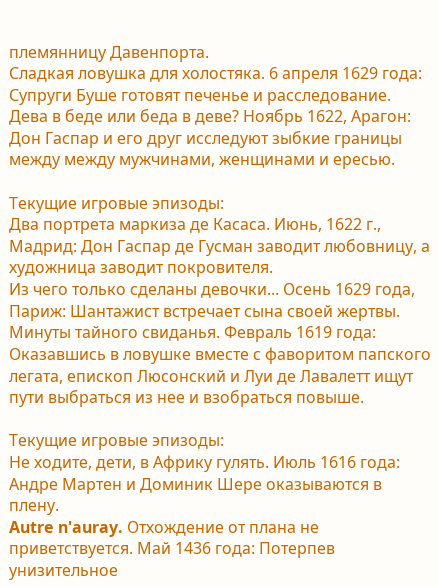племянницу Давенпорта.
Сладкая ловушка для холостяка. 6 апреля 1629 года: Супруги Буше готовят печенье и расследование.
Дева в беде или беда в деве? Ноябрь 1622, Арагон: Дон Гаспар и его друг исследуют зыбкие границы между между мужчинами, женщинами и ересью.

Текущие игровые эпизоды:
Два портрета маркиза де Касаса. Июнь, 1622 г., Мадрид: Дон Гаспар де Гусман заводит любовницу, а художница заводит покровителя.
Из чего только сделаны девочки... Осень 1629 года, Париж: Шантажист встречает сына своей жертвы.
Минуты тайного свиданья. Февраль 1619 года: Оказавшись в ловушке вместе с фаворитом папского легата, епископ Люсонский и Луи де Лавалетт ищут пути выбраться из нее и взобраться повыше.

Текущие игровые эпизоды:
Не ходите, дети, в Африку гулять. Июль 1616 года: Андре Мартен и Доминик Шере оказываются в плену.
Autre n'auray. Отхождение от плана не приветствуется. Май 1436 года: Потерпев унизительное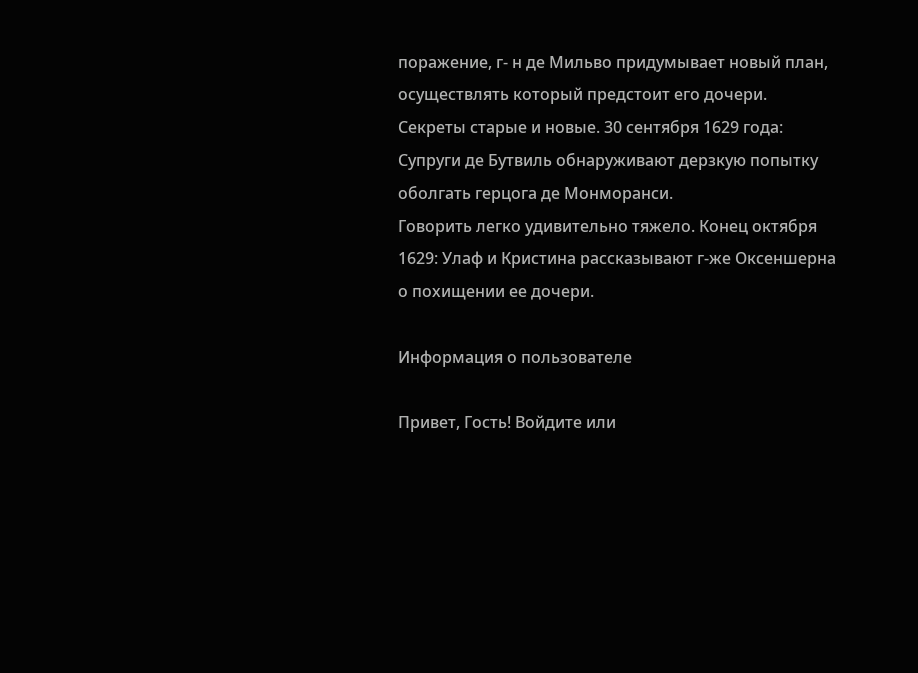поражение, г- н де Мильво придумывает новый план, осуществлять который предстоит его дочери.
Секреты старые и новые. 30 сентября 1629 года: Супруги де Бутвиль обнаруживают дерзкую попытку оболгать герцога де Монморанси.
Говорить легко удивительно тяжело. Конец октября 1629: Улаф и Кристина рассказывают г-же Оксеншерна о похищении ее дочери.

Информация о пользователе

Привет, Гость! Войдите или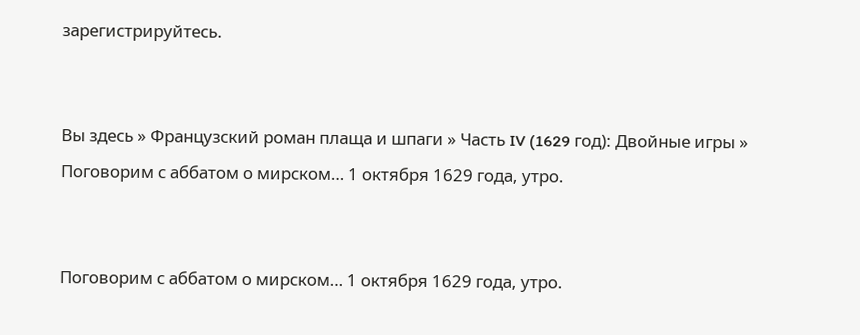зарегистрируйтесь.


Вы здесь » Французский роман плаща и шпаги » Часть IV (1629 год): Двойные игры » Поговорим с аббатом о мирском… 1 октября 1629 года, утро.


Поговорим с аббатом о мирском… 1 октября 1629 года, утро.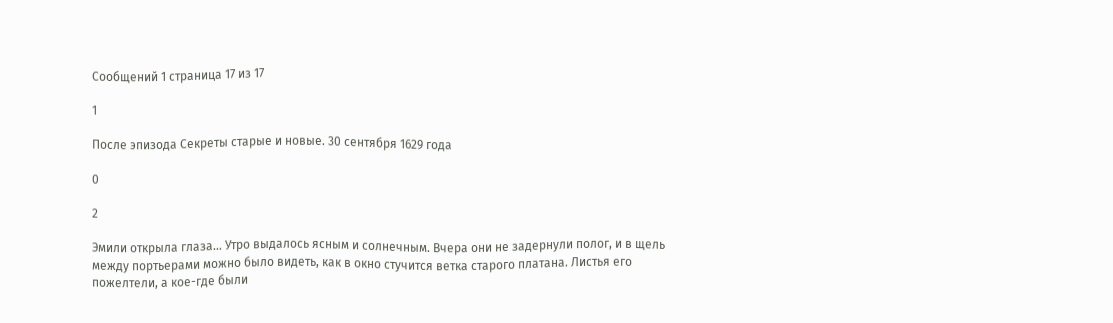Сообщений 1 страница 17 из 17

1

После эпизода Секреты старые и новые. 30 сентября 1629 года

0

2

Эмили открыла глаза… Утро выдалось ясным и солнечным. Вчера они не задернули полог, и в щель между портьерами можно было видеть, как в окно стучится ветка старого платана. Листья его пожелтели, а кое-где были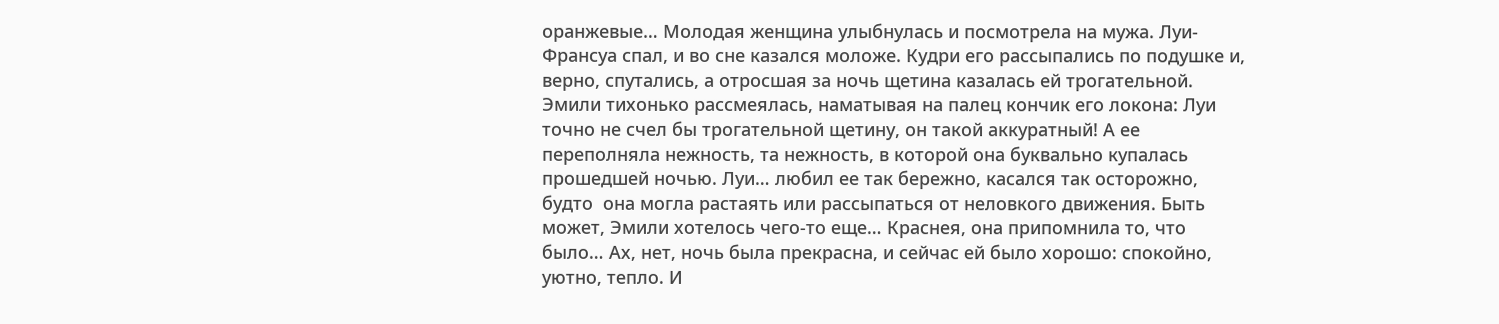оранжевые… Молодая женщина улыбнулась и посмотрела на мужа. Луи-Франсуа спал, и во сне казался моложе. Кудри его рассыпались по подушке и, верно, спутались, а отросшая за ночь щетина казалась ей трогательной. Эмили тихонько рассмеялась, наматывая на палец кончик его локона: Луи точно не счел бы трогательной щетину, он такой аккуратный! А ее переполняла нежность, та нежность, в которой она буквально купалась прошедшей ночью. Луи… любил ее так бережно, касался так осторожно, будто  она могла растаять или рассыпаться от неловкого движения. Быть может, Эмили хотелось чего-то еще… Краснея, она припомнила то, что было… Ах, нет, ночь была прекрасна, и сейчас ей было хорошо: спокойно, уютно, тепло. И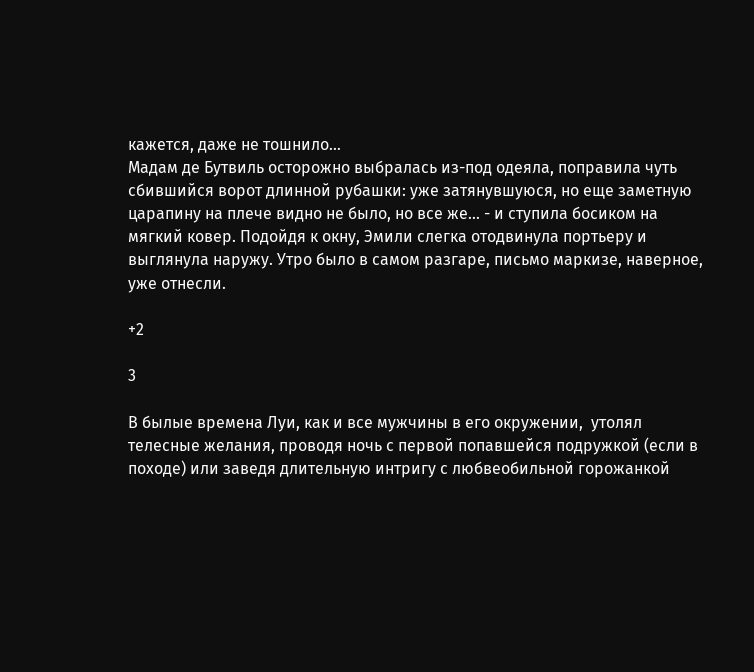кажется, даже не тошнило…
Мадам де Бутвиль осторожно выбралась из-под одеяла, поправила чуть сбившийся ворот длинной рубашки: уже затянувшуюся, но еще заметную царапину на плече видно не было, но все же… - и ступила босиком на мягкий ковер. Подойдя к окну, Эмили слегка отодвинула портьеру и выглянула наружу. Утро было в самом разгаре, письмо маркизе, наверное, уже отнесли.

+2

3

В былые времена Луи, как и все мужчины в его окружении,  утолял телесные желания, проводя ночь с первой попавшейся подружкой (если в походе) или заведя длительную интригу с любвеобильной горожанкой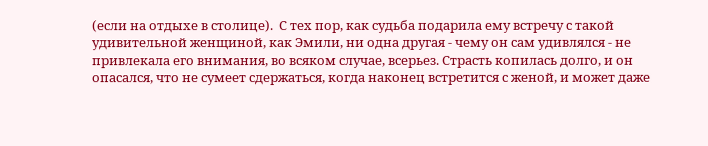(если на отдыхе в столице).  С тех пор, как судьба подарила ему встречу с такой удивительной женщиной, как Эмили, ни одна другая - чему он сам удивлялся - не привлекала его внимания, во всяком случае, всерьез. Страсть копилась долго, и он опасался, что не сумеет сдержаться, когда наконец встретится с женой, и может даже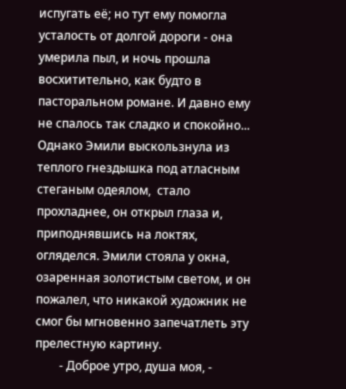испугать её; но тут ему помогла усталость от долгой дороги - она умерила пыл, и ночь прошла восхитительно, как будто в пасторальном романе. И давно ему не спалось так сладко и спокойно... Однако Эмили выскользнула из теплого гнездышка под атласным стеганым одеялом,  стало прохладнее, он открыл глаза и, приподнявшись на локтях, огляделся. Эмили стояла у окна, озаренная золотистым светом, и он пожалел, что никакой художник не смог бы мгновенно запечатлеть эту прелестную картину.
        - Доброе утро, душа моя, -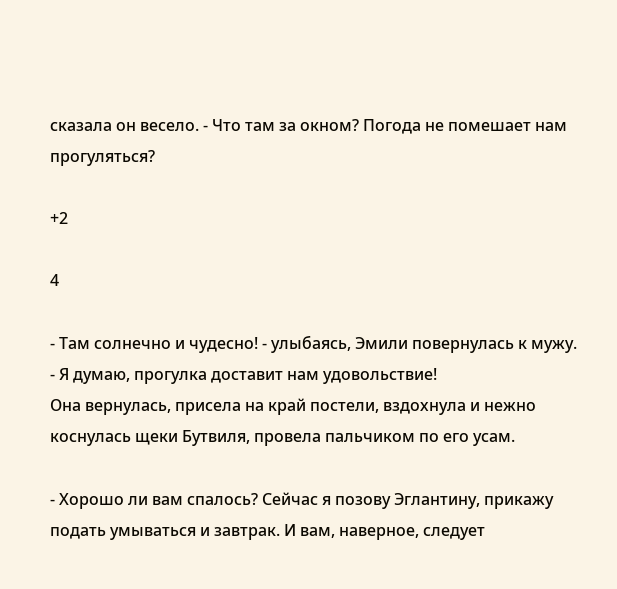сказала он весело. - Что там за окном? Погода не помешает нам прогуляться?

+2

4

- Там солнечно и чудесно! - улыбаясь, Эмили повернулась к мужу. - Я думаю, прогулка доставит нам удовольствие!
Она вернулась, присела на край постели, вздохнула и нежно коснулась щеки Бутвиля, провела пальчиком по его усам.

- Хорошо ли вам спалось? Сейчас я позову Эглантину, прикажу подать умываться и завтрак. И вам, наверное, следует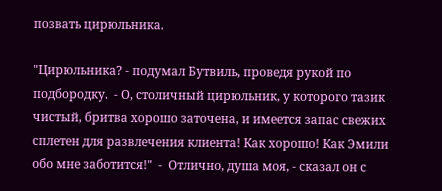позвать цирюльника.

"Цирюльника? - подумал Бутвиль, проведя рукой по подбородку.  - О, столичный цирюльник, у которого тазик чистый, бритва хорошо заточена, и имеется запас свежих сплетен для развлечения клиента! Как хорошо! Как Эмили обо мне заботится!"  -  Отлично, душа моя, - сказал он с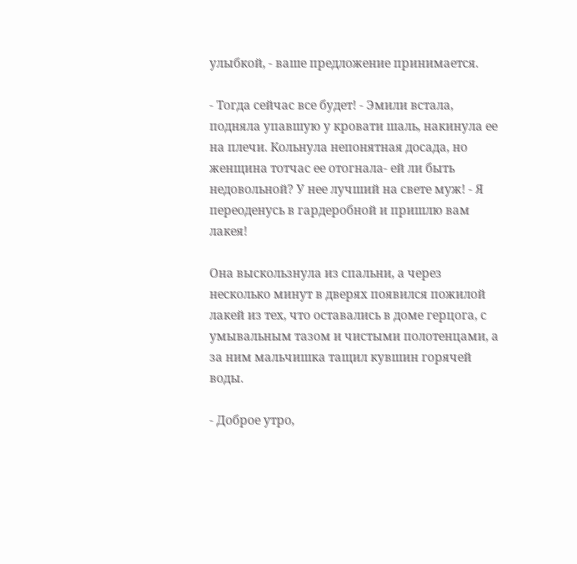улыбкой, - ваше предложение принимается.

- Тогда сейчас все будет! - Эмили встала, подняла упавшую у кровати шаль, накинула ее на плечи. Кольнула непонятная досада, но женщина тотчас ее отогнала- ей ли быть недовольной? У нее лучший на свете муж! - Я переоденусь в гардеробной и пришлю вам лакея!

Она выскользнула из спальни, а через несколько минут в дверях появился пожилой лакей из тех, что оставались в доме герцога, с умывальным тазом и чистыми полотенцами, а за ним мальчишка тащил кувшин горячей воды.

- Доброе утро,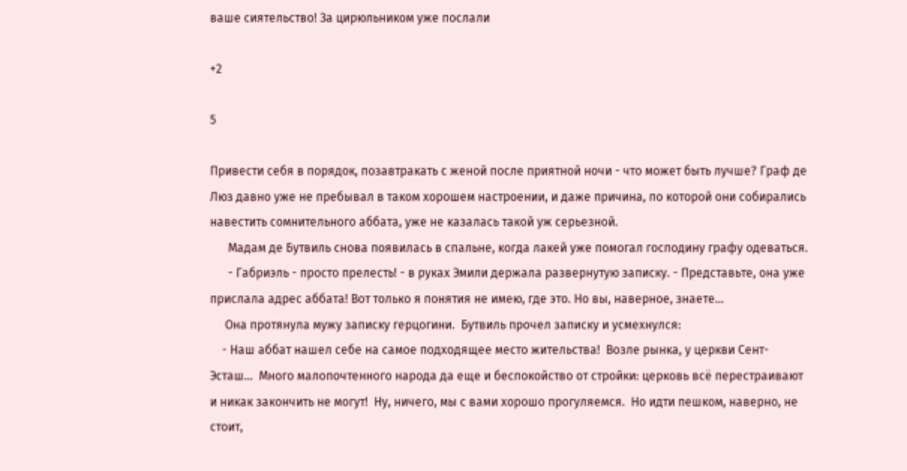ваше сиятельство! За цирюльником уже послали

+2

5

Привести себя в порядок, позавтракать с женой после приятной ночи - что может быть лучше? Граф де Люз давно уже не пребывал в таком хорошем настроении, и даже причина, по которой они собирались навестить сомнительного аббата, уже не казалась такой уж серьезной.
      Мадам де Бутвиль снова появилась в спальне, когда лакей уже помогал господину графу одеваться.
      - Габриэль - просто прелесть! - в руках Эмили держала развернутую записку. - Представьте, она уже прислала адрес аббата! Вот только я понятия не имею, где это. Но вы, наверное, знаете…
     Она протянула мужу записку герцогини.  Бутвиль прочел записку и усмехнулся:
    - Наш аббат нашел себе на самое подходящее место жительства!  Возле рынка, у церкви Сент-Эсташ...  Много малопочтенного народа да еще и беспокойство от стройки: церковь всё перестраивают и никак закончить не могут!  Ну, ничего, мы с вами хорошо прогуляемся.  Но идти пешком, наверно, не стоит,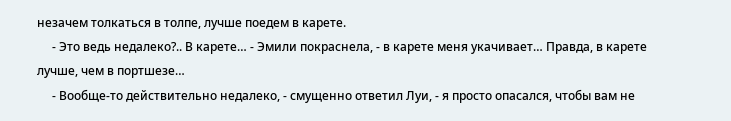незачем толкаться в толпе, лучше поедем в карете.
     - Это ведь недалеко?.. В карете… - Эмили покраснела, - в карете меня укачивает… Правда, в карете лучше, чем в портшезе…
     - Вообще-то действительно недалеко, - смущенно ответил Луи, - я просто опасался, чтобы вам не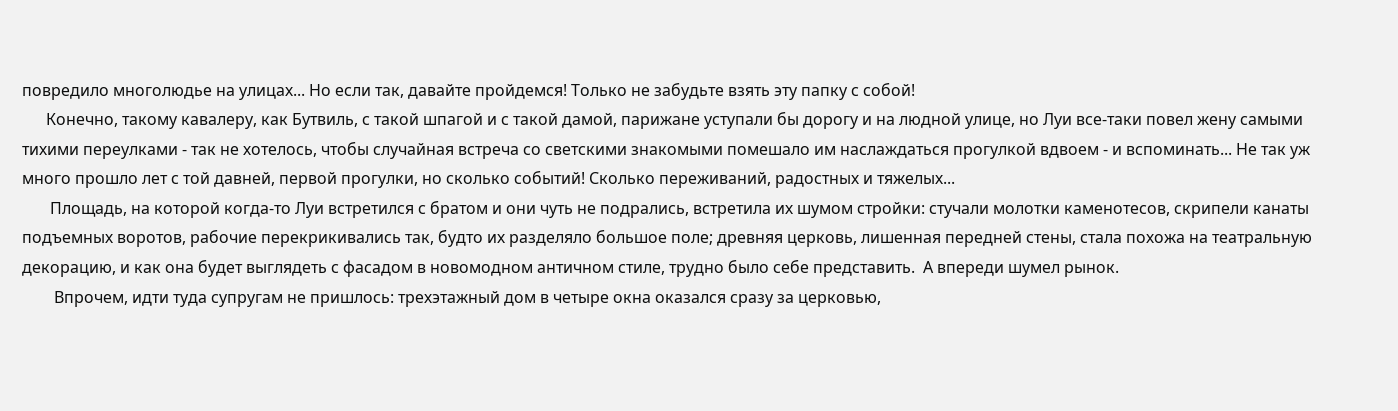повредило многолюдье на улицах... Но если так, давайте пройдемся! Только не забудьте взять эту папку с собой!
      Конечно, такому кавалеру, как Бутвиль, с такой шпагой и с такой дамой, парижане уступали бы дорогу и на людной улице, но Луи все-таки повел жену самыми тихими переулками - так не хотелось, чтобы случайная встреча со светскими знакомыми помешало им наслаждаться прогулкой вдвоем - и вспоминать... Не так уж много прошло лет с той давней, первой прогулки, но сколько событий! Сколько переживаний, радостных и тяжелых...
       Площадь, на которой когда-то Луи встретился с братом и они чуть не подрались, встретила их шумом стройки: стучали молотки каменотесов, скрипели канаты  подъемных воротов, рабочие перекрикивались так, будто их разделяло большое поле; древняя церковь, лишенная передней стены, стала похожа на театральную декорацию, и как она будет выглядеть с фасадом в новомодном античном стиле, трудно было себе представить.  А впереди шумел рынок.
        Впрочем, идти туда супругам не пришлось: трехэтажный дом в четыре окна оказался сразу за церковью,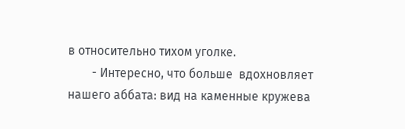в относительно тихом уголке.
        - Интересно, что больше  вдохновляет нашего аббата: вид на каменные кружева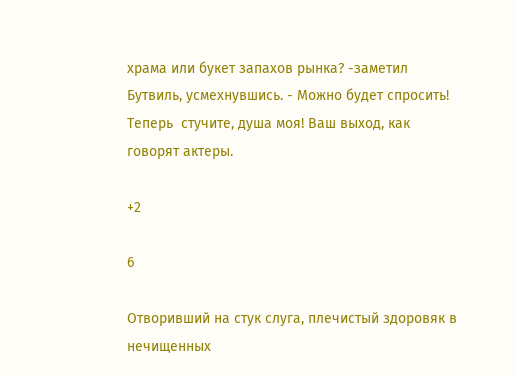храма или букет запахов рынка? -заметил Бутвиль, усмехнувшись. - Можно будет спросить!  Теперь  стучите, душа моя! Ваш выход, как говорят актеры.

+2

6

Отворивший на стук слуга, плечистый здоровяк в нечищенных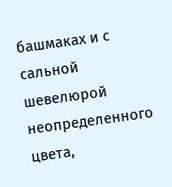башмаках и с сальной шевелюрой неопределенного цвета,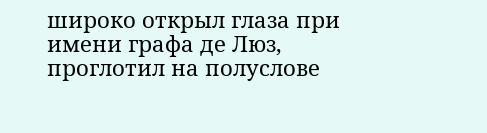широко открыл глаза при имени графа де Люз, проглотил на полуслове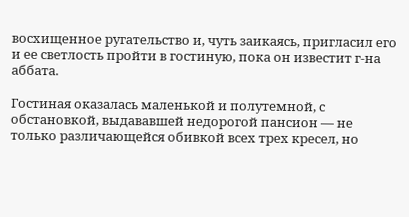восхищенное ругательство и, чуть заикаясь, пригласил его и ее светлость пройти в гостиную, пока он известит г-на аббата.

Гостиная оказалась маленькой и полутемной, с обстановкой, выдававшей недорогой пансион — не только различающейся обивкой всех трех кресел, но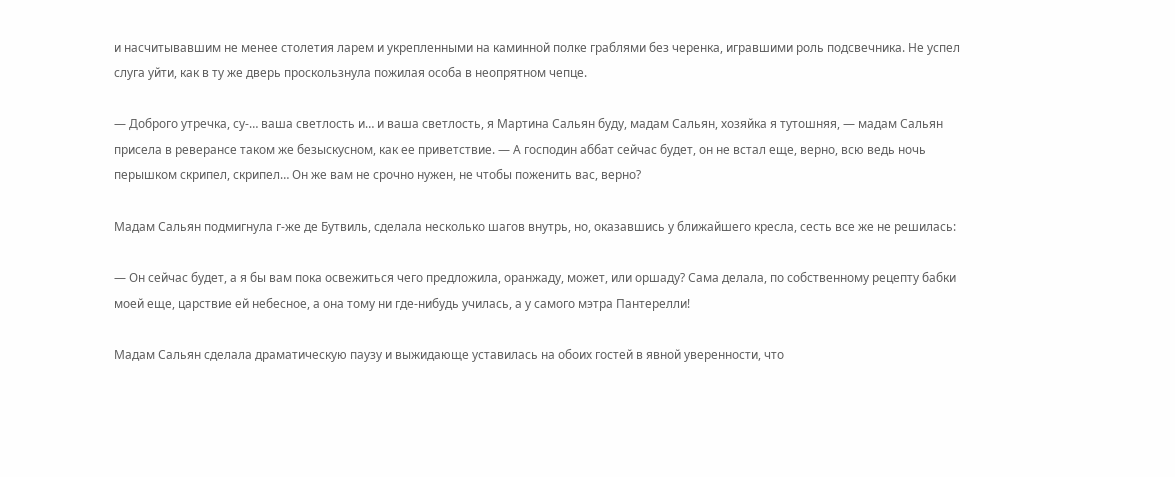и насчитывавшим не менее столетия ларем и укрепленными на каминной полке граблями без черенка, игравшими роль подсвечника. Не успел слуга уйти, как в ту же дверь проскользнула пожилая особа в неопрятном чепце.

— Доброго утречка, су-… ваша светлость и… и ваша светлость, я Мартина Сальян буду, мадам Сальян, хозяйка я тутошняя, — мадам Сальян присела в реверансе таком же безыскусном, как ее приветствие. — А господин аббат сейчас будет, он не встал еще, верно, всю ведь ночь перышком скрипел, скрипел… Он же вам не срочно нужен, не чтобы поженить вас, верно?

Мадам Сальян подмигнула г-же де Бутвиль, сделала несколько шагов внутрь, но, оказавшись у ближайшего кресла, сесть все же не решилась:

— Он сейчас будет, а я бы вам пока освежиться чего предложила, оранжаду, может, или оршаду? Сама делала, по собственному рецепту бабки моей еще, царствие ей небесное, а она тому ни где-нибудь училась, а у самого мэтра Пантерелли!

Мадам Сальян сделала драматическую паузу и выжидающе уставилась на обоих гостей в явной уверенности, что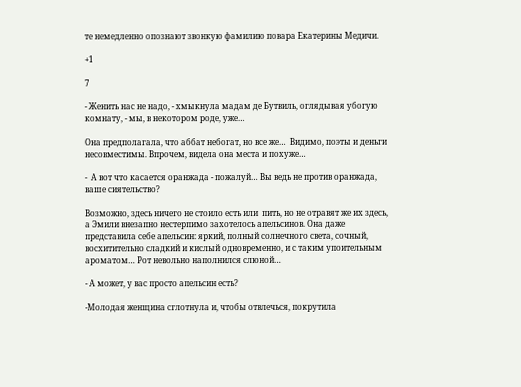те немедленно опознают звонкую фамилию повара Екатерины Медичи.

+1

7

- Женить нас не надо, - хмыкнула мадам де Бутвиль, оглядывая убогую комнату, - мы, в некотором роде, уже…

Она предполагала, что аббат небогат, но все же…  Видимо, поэты и деньги несовместимы. Впрочем, видела она места и похуже…

-  А вот что касается оранжада - пожалуй… Вы ведь не против оранжада, ваше сиятельство?

Возможно, здесь ничего не стоило есть или  пить, но не отравят же их здесь, а Эмили внезапно нестерпимо захотелось апельсинов. Она даже представила себе апельсин: яркий, полный солнечного света, сочный, восхитительно сладкий и кислый одновременно, и с таким упоительным ароматом… Рот невольно наполнился слюной…

- А может, у вас просто апельсин есть?

-Молодая женщина сглотнула и, чтобы отвлечься, покрутила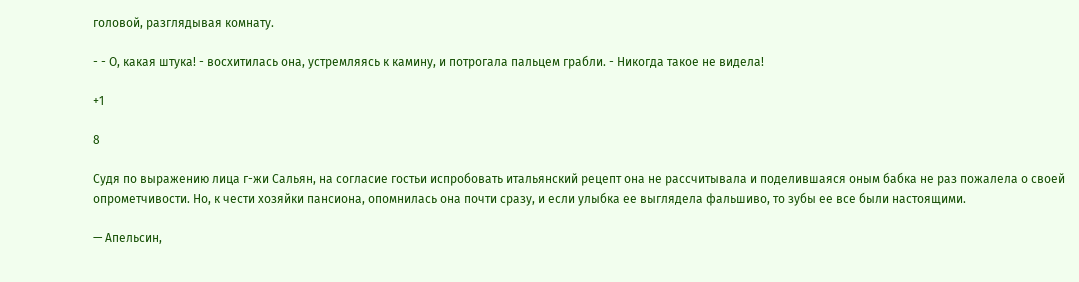головой, разглядывая комнату.

- - О, какая штука! - восхитилась она, устремляясь к камину, и потрогала пальцем грабли. - Никогда такое не видела!

+1

8

Судя по выражению лица г-жи Сальян, на согласие гостьи испробовать итальянский рецепт она не рассчитывала и поделившаяся оным бабка не раз пожалела о своей опрометчивости. Но, к чести хозяйки пансиона, опомнилась она почти сразу, и если улыбка ее выглядела фальшиво, то зубы ее все были настоящими.

— Апельсин,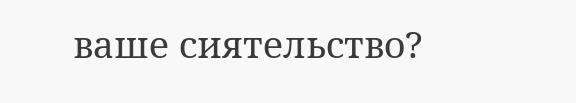ваше сиятельство?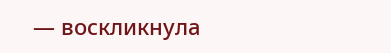— воскликнула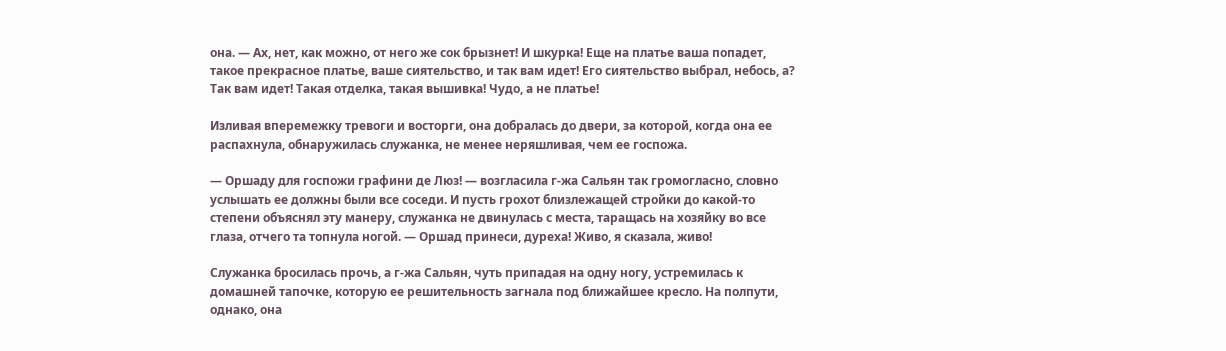она. — Ах, нет, как можно, от него же сок брызнет! И шкурка! Еще на платье ваша попадет, такое прекрасное платье, ваше сиятельство, и так вам идет! Его сиятельство выбрал, небось, а? Так вам идет! Такая отделка, такая вышивка! Чудо, а не платье!

Изливая вперемежку тревоги и восторги, она добралась до двери, за которой, когда она ее распахнула, обнаружилась служанка, не менее неряшливая, чем ее госпожа.

— Оршаду для госпожи графини де Люз! — возгласила г-жа Сальян так громогласно, словно услышать ее должны были все соседи. И пусть грохот близлежащей стройки до какой-то степени объяснял эту манеру, служанка не двинулась с места, таращась на хозяйку во все глаза, отчего та топнула ногой. — Оршад принеси, дуреха! Живо, я сказала, живо!

Служанка бросилась прочь, а г-жа Сальян, чуть припадая на одну ногу, устремилась к домашней тапочке, которую ее решительность загнала под ближайшее кресло. На полпути, однако, она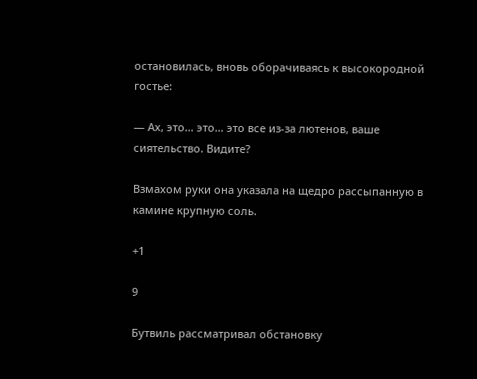остановилась, вновь оборачиваясь к высокородной гостье:

— Ах, это… это… это все из-за лютенов, ваше сиятельство. Видите?

Взмахом руки она указала на щедро рассыпанную в камине крупную соль.

+1

9

Бутвиль рассматривал обстановку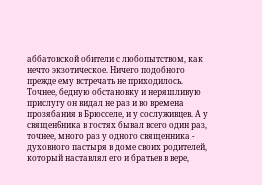аббатовской обители с любопытством, как нечто экзотическое. Ничего подобного прежде ему встречать не приходилось. Точнее, бедную обстановку и неряшливую прислугу он видал не раз и во времена прозябания в Брюсселе, и у сослуживцев. А у священ6ника в гостях бывал всего один раз, точнее, много раз у одного священника - духовного пастыря в доме своих родителей,  который наставлял его и братьев в вере,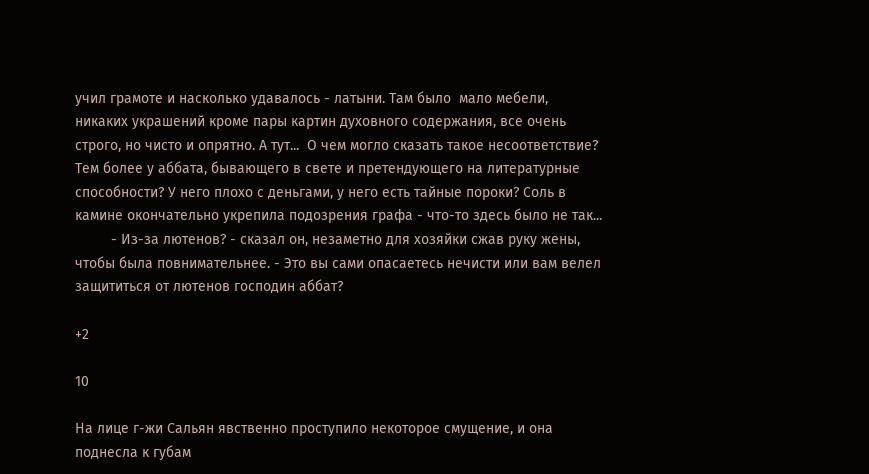учил грамоте и насколько удавалось - латыни. Там было  мало мебели, никаких украшений кроме пары картин духовного содержания, все очень строго, но чисто и опрятно. А тут...  О чем могло сказать такое несоответствие? Тем более у аббата, бывающего в свете и претендующего на литературные способности? У него плохо с деньгами, у него есть тайные пороки? Соль в камине окончательно укрепила подозрения графа - что-то здесь было не так...
         - Из-за лютенов? - сказал он, незаметно для хозяйки сжав руку жены, чтобы была повнимательнее. - Это вы сами опасаетесь нечисти или вам велел защититься от лютенов господин аббат?

+2

10

На лице г-жи Сальян явственно проступило некоторое смущение, и она поднесла к губам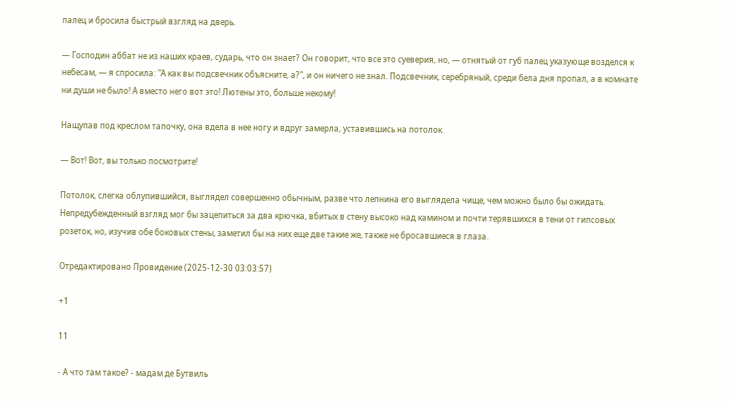палец и бросила быстрый взгляд на дверь.

— Господин аббат не из наших краев, сударь, что он знает? Он говорит, что все это суеверия, но, — отнятый от губ палец указующе возделся к небесам, — я спросила: "А как вы подсвечник объясните, а?", и он ничего не знал. Подсвечник, серебряный, среди бела дня пропал, а в комнате ни души не было! А вместо него вот это! Лютены это, больше некому!

Нащупав под креслом тапочку, она вдела в нее ногу и вдруг замерла, уставившись на потолок.

— Вот! Вот, вы только посмотрите!

Потолок, слегка облупившийся, выглядел совершенно обычным, разве что лепнина его выглядела чище, чем можно было бы ожидать. Непредубежденный взгляд мог бы зацепиться за два крючка, вбитых в стену высоко над камином и почти терявшихся в тени от гипсовых розеток, но, изучив обе боковых стены, заметил бы на них еще две такие же, также не бросавшиеся в глаза.

Отредактировано Провидение (2025-12-30 03:03:57)

+1

11

- А что там такое? - мадам де Бутвиль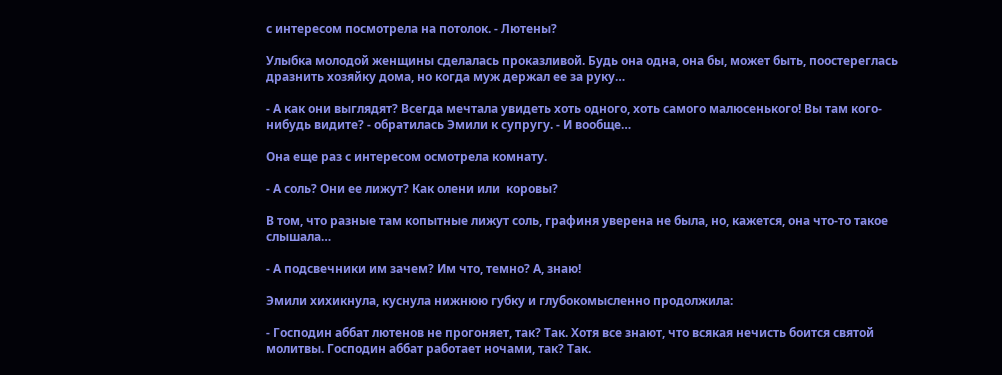с интересом посмотрела на потолок. - Лютены?

Улыбка молодой женщины сделалась проказливой. Будь она одна, она бы, может быть, поостереглась дразнить хозяйку дома, но когда муж держал ее за руку…

- А как они выглядят? Всегда мечтала увидеть хоть одного, хоть самого малюсенького! Вы там кого-нибудь видите? - обратилась Эмили к супругу. - И вообще…

Она еще раз с интересом осмотрела комнату.

- А соль? Они ее лижут? Как олени или  коровы?

В том, что разные там копытные лижут соль, графиня уверена не была, но, кажется, она что-то такое слышала…

- А подсвечники им зачем? Им что, темно? А, знаю!

Эмили хихикнула, куснула нижнюю губку и глубокомысленно продолжила:

- Господин аббат лютенов не прогоняет, так? Так. Хотя все знают, что всякая нечисть боится святой молитвы. Господин аббат работает ночами, так? Так.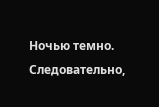Ночью темно. Следовательно,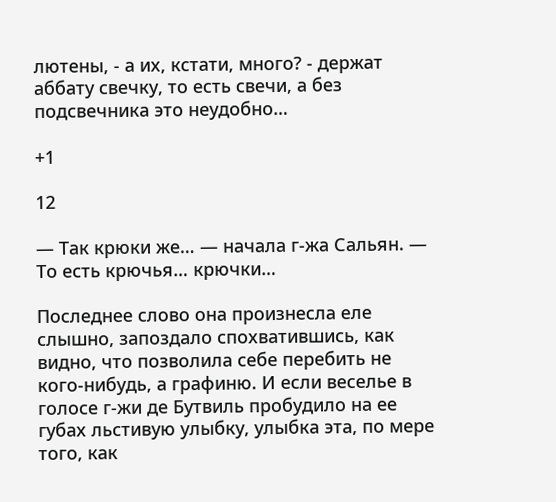лютены, - а их, кстати, много? - держат аббату свечку, то есть свечи, а без подсвечника это неудобно…

+1

12

— Так крюки же… — начала г-жа Сальян. — То есть крючья… крючки…

Последнее слово она произнесла еле слышно, запоздало спохватившись, как видно, что позволила себе перебить не кого-нибудь, а графиню. И если веселье в голосе г-жи де Бутвиль пробудило на ее губах льстивую улыбку, улыбка эта, по мере того, как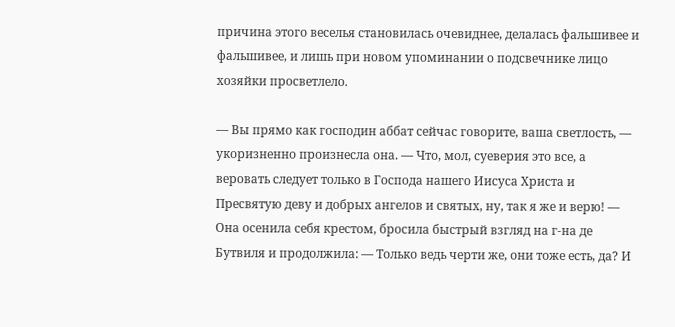причина этого веселья становилась очевиднее, делалась фальшивее и фальшивее, и лишь при новом упоминании о подсвечнике лицо хозяйки просветлело.

— Вы прямо как господин аббат сейчас говорите, ваша светлость, — укоризненно произнесла она. — Что, мол, суеверия это все, а веровать следует только в Господа нашего Иисуса Христа и Пресвятую деву и добрых ангелов и святых, ну, так я же и верю! — Она осенила себя крестом, бросила быстрый взгляд на г-на де Бутвиля и продолжила: — Только ведь черти же, они тоже есть, да? И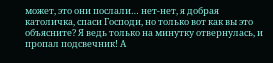может, это они послали… нет-нет, я добрая католичка, спаси Господи, но только вот как вы это объясните? Я ведь только на минутку отвернулась, и пропал подсвечник! А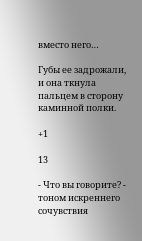вместо него…

Губы ее задрожали, и она ткнула пальцем в сторону каминной полки.

+1

13

- Что вы говорите? - тоном искреннего сочувствия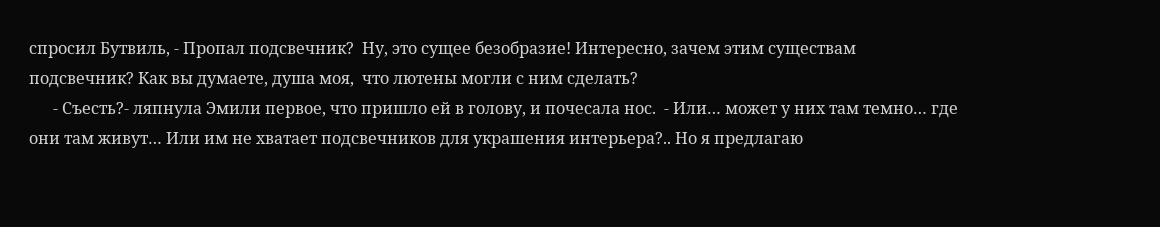спросил Бутвиль, - Пропал подсвечник?  Ну, это сущее безобразие! Интересно, зачем этим существам подсвечник? Как вы думаете, душа моя,  что лютены могли с ним сделать?
      - Съесть?- ляпнула Эмили первое, что пришло ей в голову, и почесала нос.  - Или… может у них там темно… где они там живут… Или им не хватает подсвечников для украшения интерьера?.. Но я предлагаю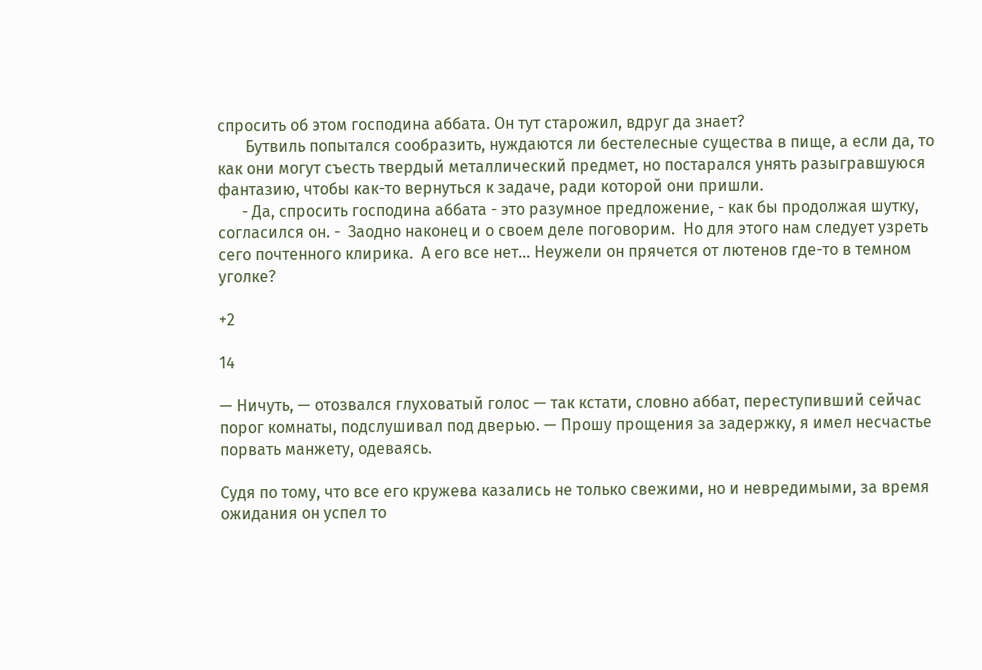спросить об этом господина аббата. Он тут старожил, вдруг да знает?
       Бутвиль попытался сообразить, нуждаются ли бестелесные существа в пище, а если да, то как они могут съесть твердый металлический предмет, но постарался унять разыгравшуюся фантазию, чтобы как-то вернуться к задаче, ради которой они пришли.
      - Да, спросить господина аббата - это разумное предложение, - как бы продолжая шутку, согласился он. -  Заодно наконец и о своем деле поговорим.  Но для этого нам следует узреть сего почтенного клирика.  А его все нет... Неужели он прячется от лютенов где-то в темном уголке?

+2

14

— Ничуть, — отозвался глуховатый голос — так кстати, словно аббат, переступивший сейчас порог комнаты, подслушивал под дверью. — Прошу прощения за задержку, я имел несчастье порвать манжету, одеваясь.

Судя по тому, что все его кружева казались не только свежими, но и невредимыми, за время ожидания он успел то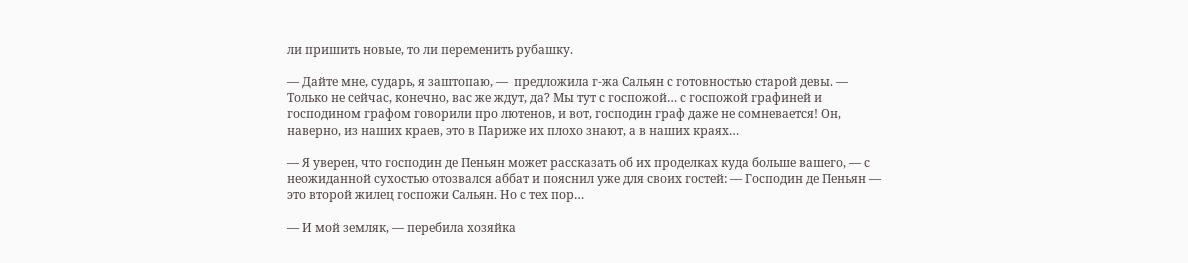ли пришить новые, то ли переменить рубашку.

— Дайте мне, сударь, я заштопаю, —  предложила г-жа Сальян с готовностью старой девы. — Только не сейчас, конечно, вас же ждут, да? Мы тут с госпожой… с госпожой графиней и господином графом говорили про лютенов, и вот, господин граф даже не сомневается! Он, наверно, из наших краев, это в Париже их плохо знают, а в наших краях…

— Я уверен, что господин де Пеньян может рассказать об их проделках куда больше вашего, — с неожиданной сухостью отозвался аббат и пояснил уже для своих гостей: — Господин де Пеньян — это второй жилец госпожи Сальян. Но с тех пор…

— И мой земляк, — перебила хозяйка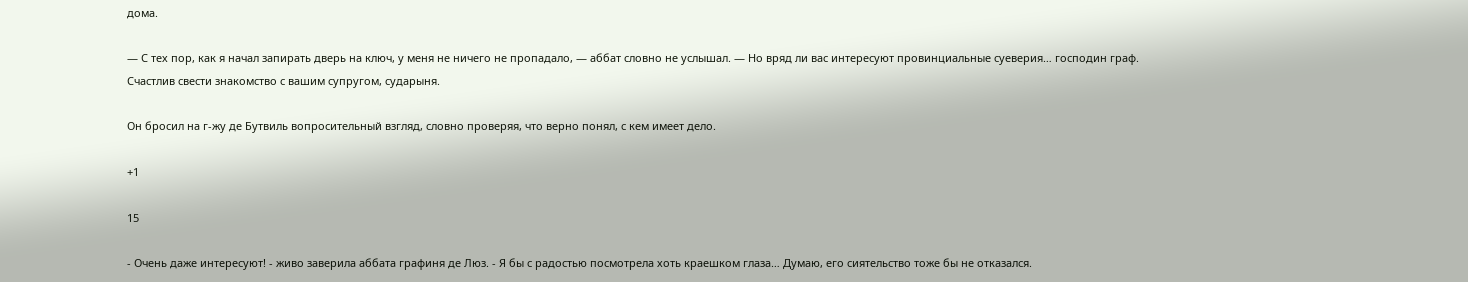дома.

— С тех пор, как я начал запирать дверь на ключ, у меня не ничего не пропадало, — аббат словно не услышал. — Но вряд ли вас интересуют провинциальные суеверия… господин граф. Счастлив свести знакомство с вашим супругом, сударыня.

Он бросил на г-жу де Бутвиль вопросительный взгляд, словно проверяя, что верно понял, с кем имеет дело.

+1

15

- Очень даже интересуют! - живо заверила аббата графиня де Люз. - Я бы с радостью посмотрела хоть краешком глаза… Думаю, его сиятельство тоже бы не отказался.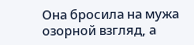Она бросила на мужа озорной взгляд, а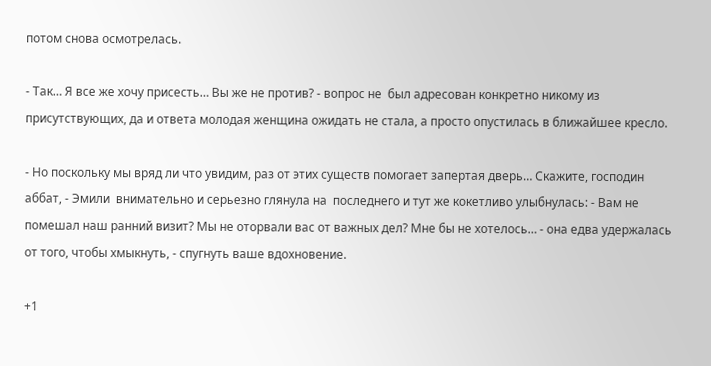потом снова осмотрелась.

- Так… Я все же хочу присесть… Вы же не против? - вопрос не  был адресован конкретно никому из присутствующих, да и ответа молодая женщина ожидать не стала, а просто опустилась в ближайшее кресло.

- Но поскольку мы вряд ли что увидим, раз от этих существ помогает запертая дверь… Скажите, господин аббат, - Эмили  внимательно и серьезно глянула на  последнего и тут же кокетливо улыбнулась: - Вам не помешал наш ранний визит? Мы не оторвали вас от важных дел? Мне бы не хотелось… - она едва удержалась от того, чтобы хмыкнуть, - спугнуть ваше вдохновение.

+1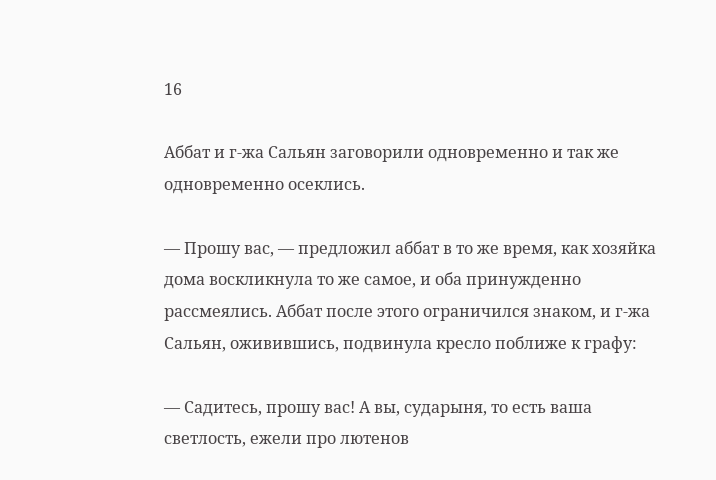16

Аббат и г-жа Сальян заговорили одновременно и так же одновременно осеклись.

— Прошу вас, — предложил аббат в то же время, как хозяйка дома воскликнула то же самое, и оба принужденно рассмеялись. Аббат после этого ограничился знаком, и г-жа Сальян, оживившись, подвинула кресло поближе к графу:

— Садитесь, прошу вас! А вы, сударыня, то есть ваша светлость, ежели про лютенов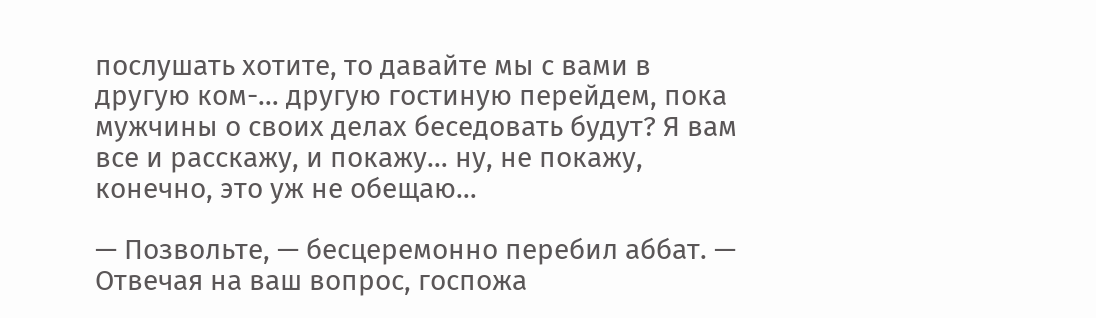послушать хотите, то давайте мы с вами в другую ком-… другую гостиную перейдем, пока мужчины о своих делах беседовать будут? Я вам все и расскажу, и покажу… ну, не покажу, конечно, это уж не обещаю…

— Позвольте, — бесцеремонно перебил аббат. — Отвечая на ваш вопрос, госпожа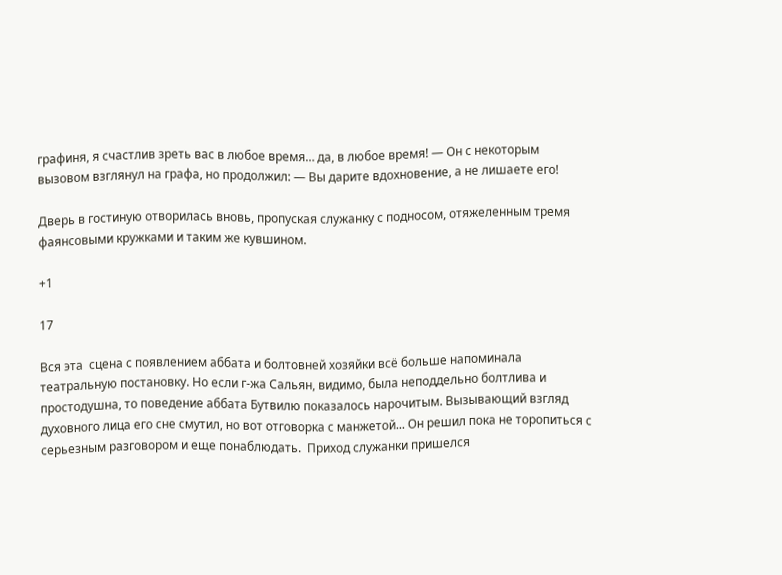графиня, я счастлив зреть вас в любое время… да, в любое время! — Он с некоторым вызовом взглянул на графа, но продолжил: — Вы дарите вдохновение, а не лишаете его!

Дверь в гостиную отворилась вновь, пропуская служанку с подносом, отяжеленным тремя фаянсовыми кружками и таким же кувшином.

+1

17

Вся эта  сцена с появлением аббата и болтовней хозяйки всё больше напоминала театральную постановку. Но если г-жа Сальян, видимо, была неподдельно болтлива и простодушна, то поведение аббата Бутвилю показалось нарочитым. Вызывающий взгляд  духовного лица его сне смутил, но вот отговорка с манжетой... Он решил пока не торопиться с серьезным разговором и еще понаблюдать.  Приход служанки пришелся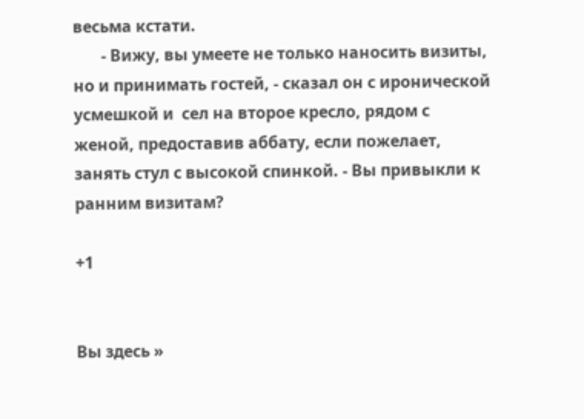весьма кстати.
       - Вижу, вы умеете не только наносить визиты, но и принимать гостей, - сказал он с иронической усмешкой и  сел на второе кресло, рядом с женой, предоставив аббату, если пожелает, занять стул с высокой спинкой. - Вы привыкли к ранним визитам?

+1


Вы здесь »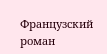Французский роман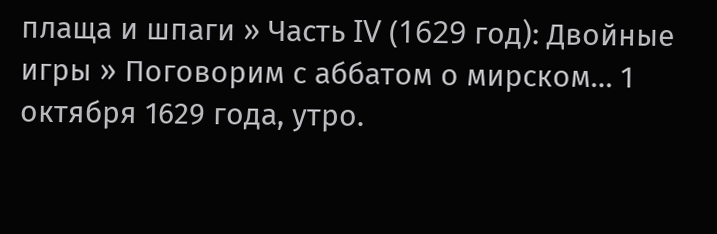плаща и шпаги » Часть IV (1629 год): Двойные игры » Поговорим с аббатом о мирском… 1 октября 1629 года, утро.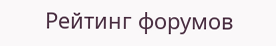Рейтинг форумов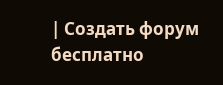| Создать форум бесплатно